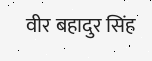वीर बहादुर सिंह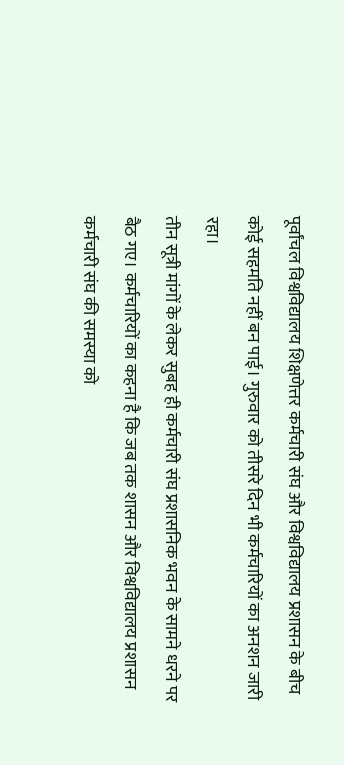पूर्वांचल विश्वविद्यालय शिक्षणेत्तर कर्मचारी संघ और विश्वविद्यालय प्रशासन के बीच कोई सहमति नहीं बन पाई। गुरुवार को तीसरे दिन भी कर्मचारियों का अनशन जारी रहा।
तीन सूत्री मांगों के लेकर सुबह ही कर्मचारी संघ प्रशासनिक भवन के सामने धरने पर बैठ गए। कर्मचारियों का कहना है कि जब तक शासन और विश्वविद्यालय प्रशासन कर्मचारी संघ की समस्या को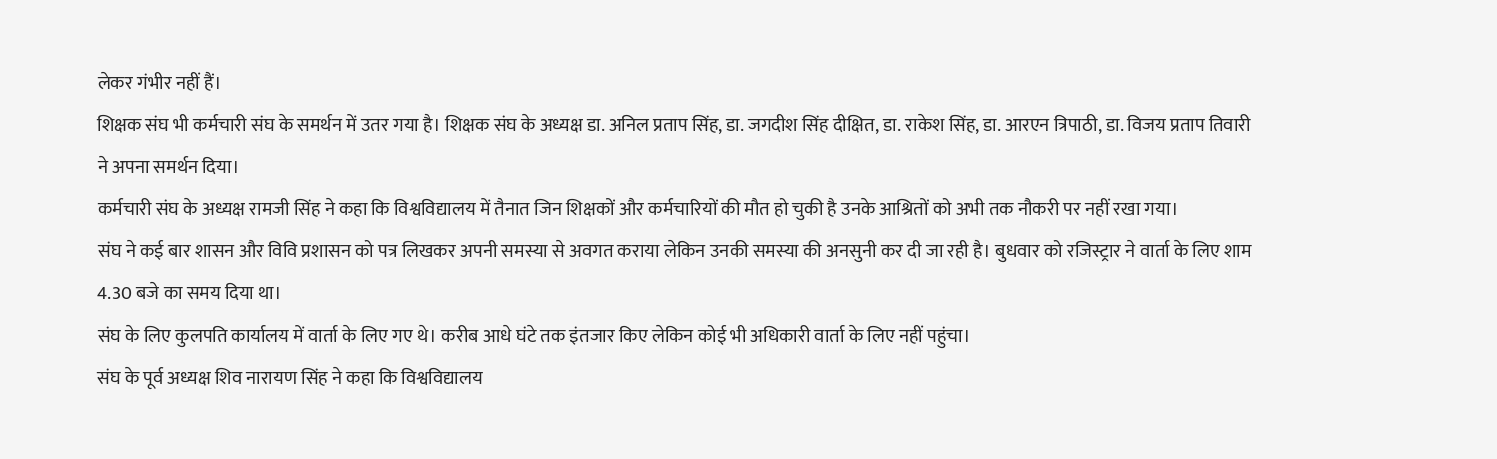लेकर गंभीर नहीं हैं।
शिक्षक संघ भी कर्मचारी संघ के समर्थन में उतर गया है। शिक्षक संघ के अध्यक्ष डा. अनिल प्रताप सिंह, डा. जगदीश सिंह दीक्षित, डा. राकेश सिंह, डा. आरएन त्रिपाठी, डा. विजय प्रताप तिवारी ने अपना समर्थन दिया।
कर्मचारी संघ के अध्यक्ष रामजी सिंह ने कहा कि विश्वविद्यालय में तैनात जिन शिक्षकों और कर्मचारियों की मौत हो चुकी है उनके आश्रितों को अभी तक नौकरी पर नहीं रखा गया।
संघ ने कई बार शासन और विवि प्रशासन को पत्र लिखकर अपनी समस्या से अवगत कराया लेकिन उनकी समस्या की अनसुनी कर दी जा रही है। बुधवार को रजिस्ट्रार ने वार्ता के लिए शाम 4.30 बजे का समय दिया था।
संघ के लिए कुलपति कार्यालय में वार्ता के लिए गए थे। करीब आधे घंटे तक इंतजार किए लेकिन कोई भी अधिकारी वार्ता के लिए नहीं पहुंचा।
संघ के पूर्व अध्यक्ष शिव नारायण सिंह ने कहा कि विश्वविद्यालय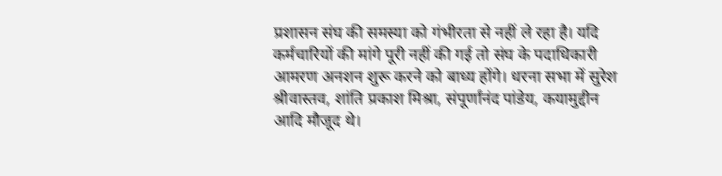प्रशासन संघ की समस्या को गंभीरता से नहीं ले रहा है। यदि कर्मचारियों की मांगे पूरी नहीं की गई तो संघ के पदाधिकारी आमरण अनशन शुरू करने को बाध्य होंगे। धरना सभा में सुरेश श्रीवास्तव, शांति प्रकाश मिश्रा, संपूर्णांनंद पांडेय, कयामुद्दीन आदि मौजूद थे।